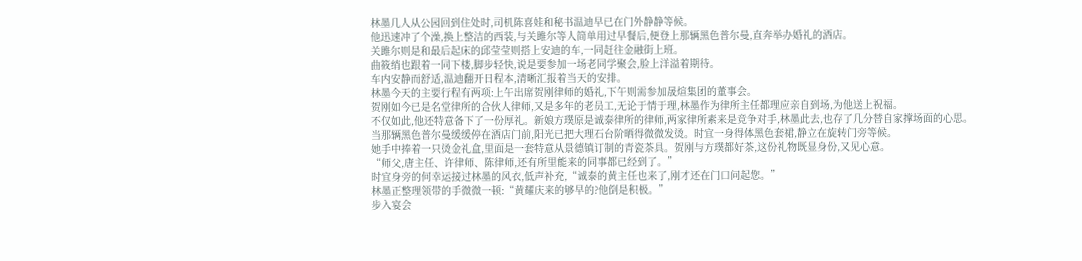林墨几人从公园回到住处时,司机陈喜娃和秘书温迪早已在门外静静等候。
他迅速冲了个澡,换上整洁的西装,与关雎尔等人简单用过早餐后,便登上那辆黑色普尔曼,直奔举办婚礼的酒店。
关雎尔则是和最后起床的邱莹莹则搭上安迪的车,一同赶往金融街上班。
曲筱绡也跟着一同下楼,脚步轻快,说是要参加一场老同学聚会,脸上洋溢着期待。
车内安静而舒适,温迪翻开日程本,清晰汇报着当天的安排。
林墨今天的主要行程有两项:上午出席贺刚律师的婚礼,下午则需参加晟煊集团的董事会。
贺刚如今已是名堂律所的合伙人律师,又是多年的老员工,无论于情于理,林墨作为律所主任都理应亲自到场,为他送上祝福。
不仅如此,他还特意备下了一份厚礼。新娘方璞原是诚泰律所的律师,两家律所素来是竞争对手,林墨此去,也存了几分替自家撑场面的心思。
当那辆黑色普尔曼缓缓停在酒店门前,阳光已把大理石台阶晒得微微发烫。时宜一身得体黑色套裙,静立在旋转门旁等候。
她手中捧着一只烫金礼盒,里面是一套特意从景德镇订制的青瓷茶具。贺刚与方璞都好茶,这份礼物既显身份,又见心意。
“师父,唐主任、许律师、陈律师,还有所里能来的同事都已经到了。”
时宜身旁的何幸运接过林墨的风衣,低声补充,“诚泰的黄主任也来了,刚才还在门口问起您。”
林墨正整理领带的手微微一顿:“黄耀庆来的够早的?他倒是积极。”
步入宴会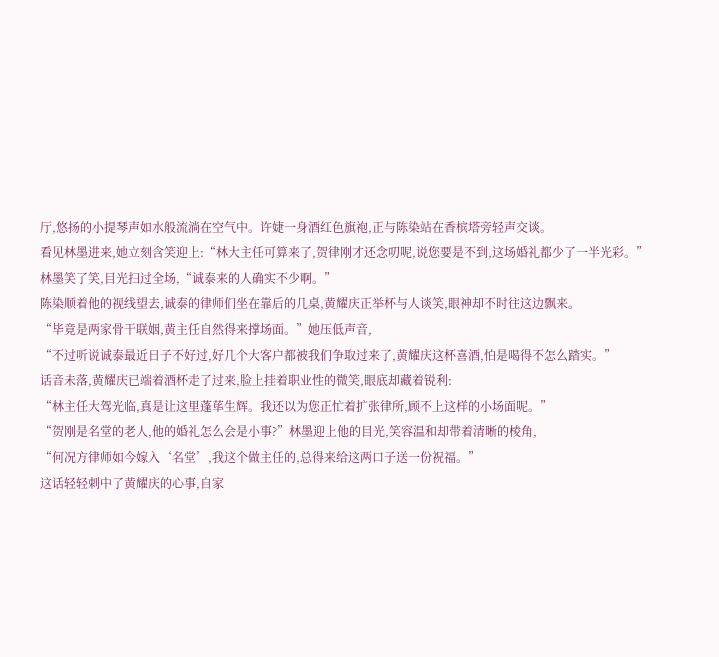厅,悠扬的小提琴声如水般流淌在空气中。许婕一身酒红色旗袍,正与陈染站在香槟塔旁轻声交谈。
看见林墨进来,她立刻含笑迎上:“林大主任可算来了,贺律刚才还念叨呢,说您要是不到,这场婚礼都少了一半光彩。”
林墨笑了笑,目光扫过全场,“诚泰来的人确实不少啊。”
陈染顺着他的视线望去,诚泰的律师们坐在靠后的几桌,黄耀庆正举杯与人谈笑,眼神却不时往这边飘来。
“毕竟是两家骨干联姻,黄主任自然得来撑场面。”她压低声音,
“不过听说诚泰最近日子不好过,好几个大客户都被我们争取过来了,黄耀庆这杯喜酒,怕是喝得不怎么踏实。”
话音未落,黄耀庆已端着酒杯走了过来,脸上挂着职业性的微笑,眼底却藏着锐利:
“林主任大驾光临,真是让这里蓬荜生辉。我还以为您正忙着扩张律所,顾不上这样的小场面呢。”
“贺刚是名堂的老人,他的婚礼怎么会是小事?”林墨迎上他的目光,笑容温和却带着清晰的棱角,
“何况方律师如今嫁入‘名堂’,我这个做主任的,总得来给这两口子送一份祝福。”
这话轻轻刺中了黄耀庆的心事,自家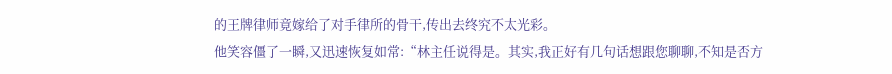的王牌律师竟嫁给了对手律所的骨干,传出去终究不太光彩。
他笑容僵了一瞬,又迅速恢复如常:“林主任说得是。其实,我正好有几句话想跟您聊聊,不知是否方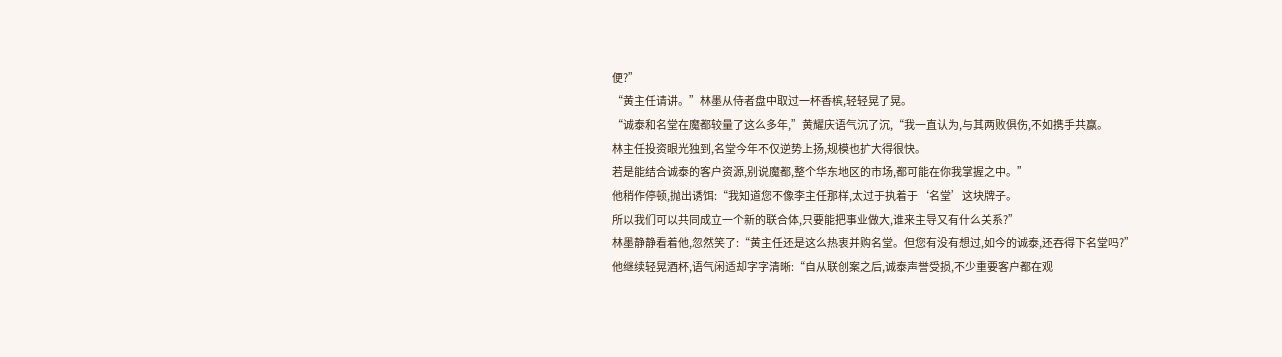便?”
“黄主任请讲。”林墨从侍者盘中取过一杯香槟,轻轻晃了晃。
“诚泰和名堂在魔都较量了这么多年,”黄耀庆语气沉了沉,“我一直认为,与其两败俱伤,不如携手共赢。
林主任投资眼光独到,名堂今年不仅逆势上扬,规模也扩大得很快。
若是能结合诚泰的客户资源,别说魔都,整个华东地区的市场,都可能在你我掌握之中。”
他稍作停顿,抛出诱饵:“我知道您不像李主任那样,太过于执着于‘名堂’这块牌子。
所以我们可以共同成立一个新的联合体,只要能把事业做大,谁来主导又有什么关系?”
林墨静静看着他,忽然笑了:“黄主任还是这么热衷并购名堂。但您有没有想过,如今的诚泰,还吞得下名堂吗?”
他继续轻晃酒杯,语气闲适却字字清晰:“自从联创案之后,诚泰声誉受损,不少重要客户都在观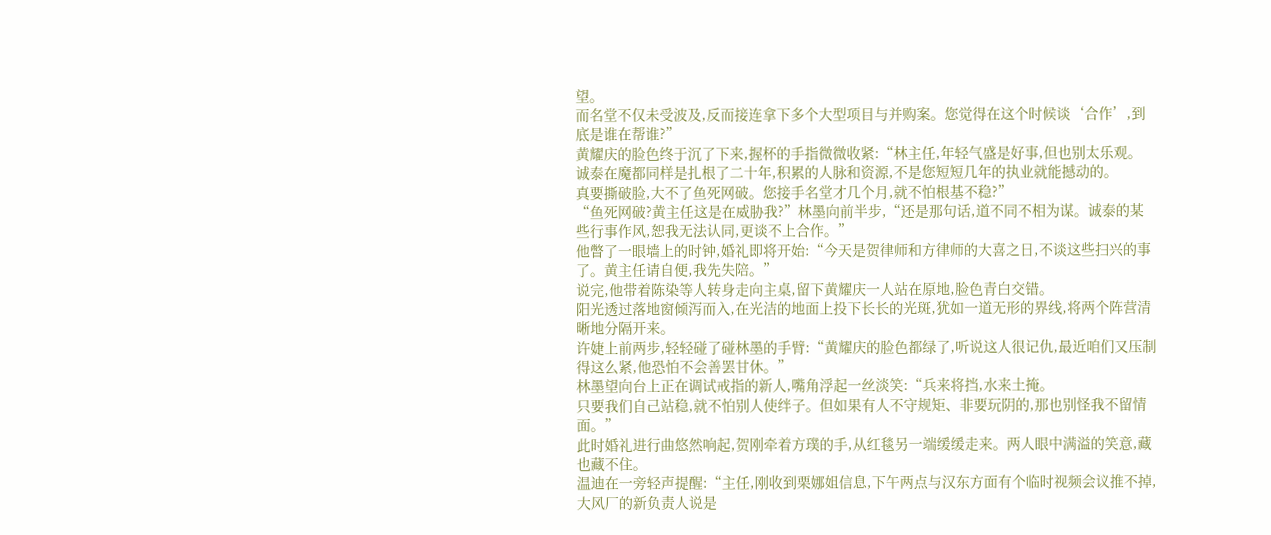望。
而名堂不仅未受波及,反而接连拿下多个大型项目与并购案。您觉得在这个时候谈‘合作’,到底是谁在帮谁?”
黄耀庆的脸色终于沉了下来,握杯的手指微微收紧:“林主任,年轻气盛是好事,但也别太乐观。
诚泰在魔都同样是扎根了二十年,积累的人脉和资源,不是您短短几年的执业就能撼动的。
真要撕破脸,大不了鱼死网破。您接手名堂才几个月,就不怕根基不稳?”
“鱼死网破?黄主任这是在威胁我?”林墨向前半步,“还是那句话,道不同不相为谋。诚泰的某些行事作风,恕我无法认同,更谈不上合作。”
他瞥了一眼墙上的时钟,婚礼即将开始:“今天是贺律师和方律师的大喜之日,不谈这些扫兴的事了。黄主任请自便,我先失陪。”
说完,他带着陈染等人转身走向主桌,留下黄耀庆一人站在原地,脸色青白交错。
阳光透过落地窗倾泻而入,在光洁的地面上投下长长的光斑,犹如一道无形的界线,将两个阵营清晰地分隔开来。
许婕上前两步,轻轻碰了碰林墨的手臂:“黄耀庆的脸色都绿了,听说这人很记仇,最近咱们又压制得这么紧,他恐怕不会善罢甘休。”
林墨望向台上正在调试戒指的新人,嘴角浮起一丝淡笑:“兵来将挡,水来土掩。
只要我们自己站稳,就不怕别人使绊子。但如果有人不守规矩、非要玩阴的,那也别怪我不留情面。”
此时婚礼进行曲悠然响起,贺刚牵着方璞的手,从红毯另一端缓缓走来。两人眼中满溢的笑意,藏也藏不住。
温迪在一旁轻声提醒:“主任,刚收到栗娜姐信息,下午两点与汉东方面有个临时视频会议推不掉,大风厂的新负责人说是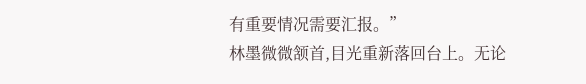有重要情况需要汇报。”
林墨微微颔首,目光重新落回台上。无论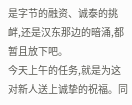是字节的融资、诚泰的挑衅,还是汉东那边的暗涌,都暂且放下吧。
今天上午的任务,就是为这对新人送上诚挚的祝福。同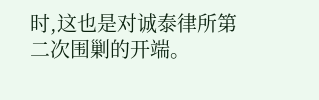时,这也是对诚泰律所第二次围剿的开端。